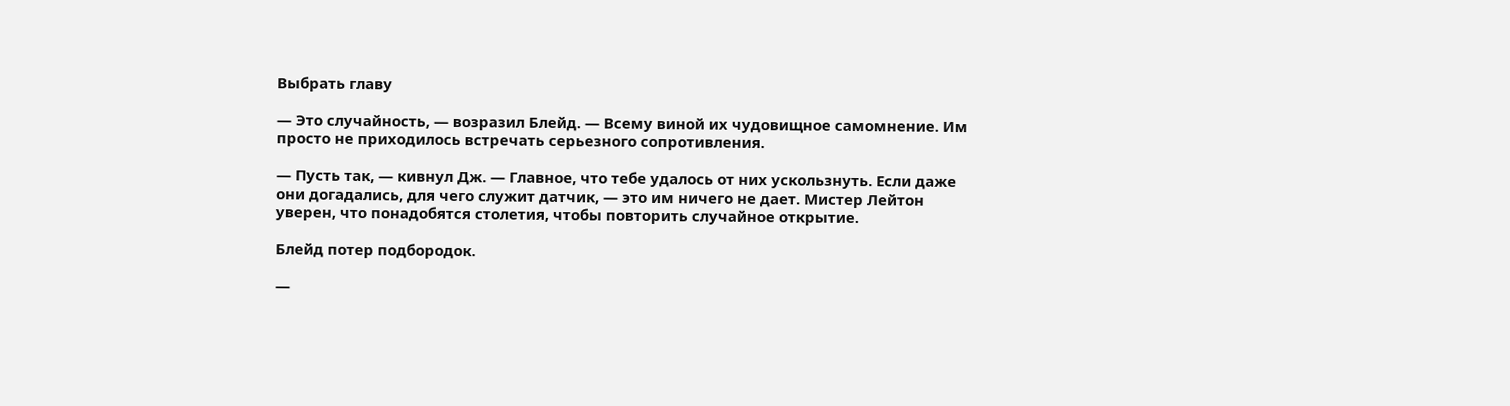Выбрать главу

— Это случайность, — возразил Блейд. — Всему виной их чудовищное самомнение. Им просто не приходилось встречать серьезного сопротивления.

— Пусть так, — кивнул Дж. — Главное, что тебе удалось от них ускользнуть. Если даже они догадались, для чего служит датчик, — это им ничего не дает. Мистер Лейтон уверен, что понадобятся столетия, чтобы повторить случайное открытие.

Блейд потер подбородок.

—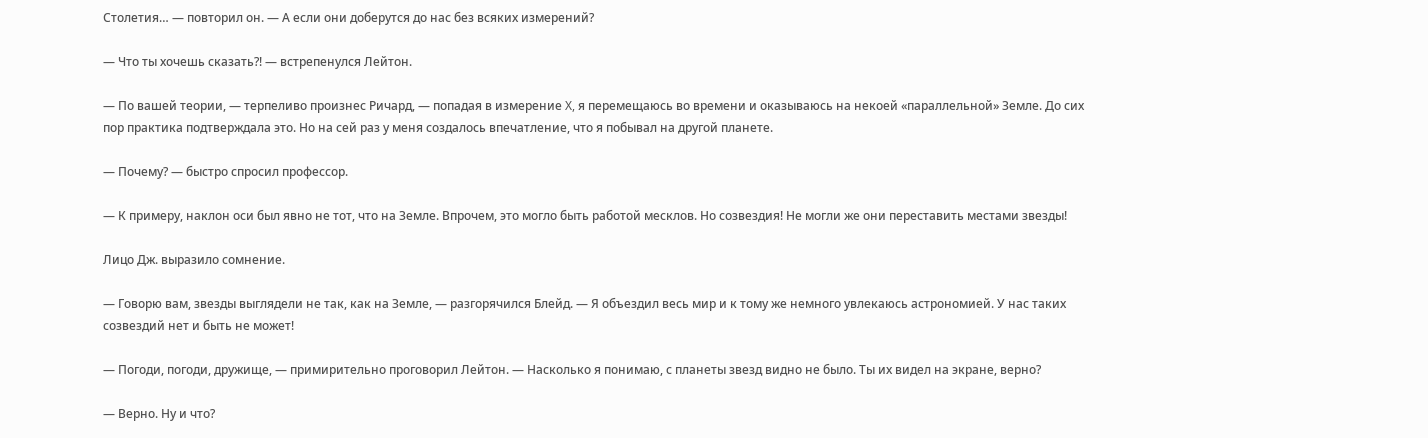Столетия… — повторил он. — А если они доберутся до нас без всяких измерений?

— Что ты хочешь сказать?! — встрепенулся Лейтон.

— По вашей теории, — терпеливо произнес Ричард, — попадая в измерение X, я перемещаюсь во времени и оказываюсь на некоей «параллельной» Земле. До сих пор практика подтверждала это. Но на сей раз у меня создалось впечатление, что я побывал на другой планете.

— Почему? — быстро спросил профессор.

— К примеру, наклон оси был явно не тот, что на Земле. Впрочем, это могло быть работой месклов. Но созвездия! Не могли же они переставить местами звезды!

Лицо Дж. выразило сомнение.

— Говорю вам, звезды выглядели не так, как на Земле, — разгорячился Блейд. — Я объездил весь мир и к тому же немного увлекаюсь астрономией. У нас таких созвездий нет и быть не может!

— Погоди, погоди, дружище, — примирительно проговорил Лейтон. — Насколько я понимаю, с планеты звезд видно не было. Ты их видел на экране, верно?

— Верно. Ну и что?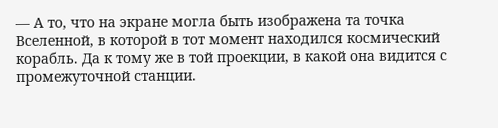— А то, что на экране могла быть изображена та точка Вселенной, в которой в тот момент находился космический корабль. Да к тому же в той проекции, в какой она видится с промежуточной станции.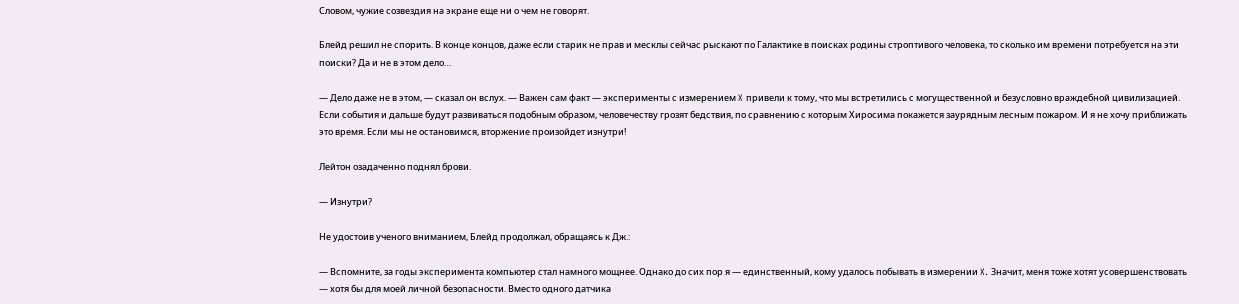Словом, чужие созвездия на экране еще ни о чем не говорят.

Блейд решил не спорить. В конце концов, даже если старик не прав и месклы сейчас рыскают по Галактике в поисках родины строптивого человека, то сколько им времени потребуется на эти поиски? Да и не в этом дело…

— Дело даже не в этом, — сказал он вслух. — Важен сам факт — эксперименты с измерением X привели к тому, что мы встретились с могущественной и безусловно враждебной цивилизацией. Если события и дальше будут развиваться подобным образом, человечеству грозят бедствия, по сравнению с которым Хиросима покажется заурядным лесным пожаром. И я не хочу приближать это время. Если мы не остановимся, вторжение произойдет изнутри!

Лейтон озадаченно поднял брови.

— Изнутри?

Не удостоив ученого вниманием, Блейд продолжал, обращаясь к Дж.:

— Вспомните, за годы эксперимента компьютер стал намного мощнее. Однако до сих пор я — единственный, кому удалось побывать в измерении X. Значит, меня тоже хотят усовершенствовать — хотя бы для моей личной безопасности. Вместо одного датчика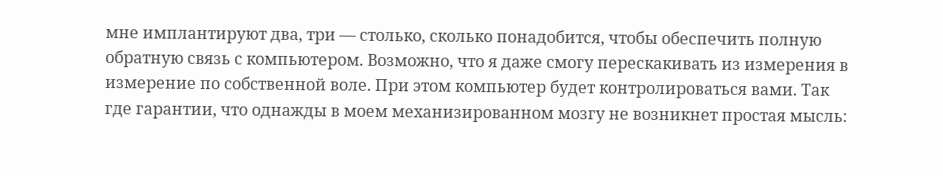мне имплантируют два, три — столько, сколько понадобится, чтобы обеспечить полную обратную связь с компьютером. Возможно, что я даже смогу перескакивать из измерения в измерение по собственной воле. При этом компьютер будет контролироваться вами. Так где гарантии, что однажды в моем механизированном мозгу не возникнет простая мысль: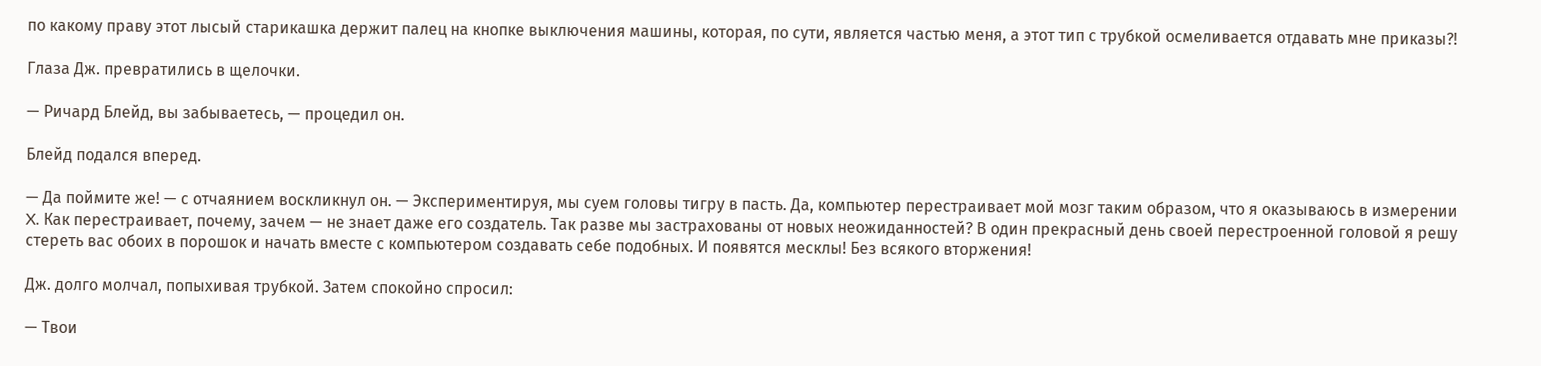по какому праву этот лысый старикашка держит палец на кнопке выключения машины, которая, по сути, является частью меня, а этот тип с трубкой осмеливается отдавать мне приказы?!

Глаза Дж. превратились в щелочки.

— Ричард Блейд, вы забываетесь, — процедил он.

Блейд подался вперед.

— Да поймите же! — с отчаянием воскликнул он. — Экспериментируя, мы суем головы тигру в пасть. Да, компьютер перестраивает мой мозг таким образом, что я оказываюсь в измерении X. Как перестраивает, почему, зачем — не знает даже его создатель. Так разве мы застрахованы от новых неожиданностей? В один прекрасный день своей перестроенной головой я решу стереть вас обоих в порошок и начать вместе с компьютером создавать себе подобных. И появятся месклы! Без всякого вторжения!

Дж. долго молчал, попыхивая трубкой. Затем спокойно спросил:

— Твои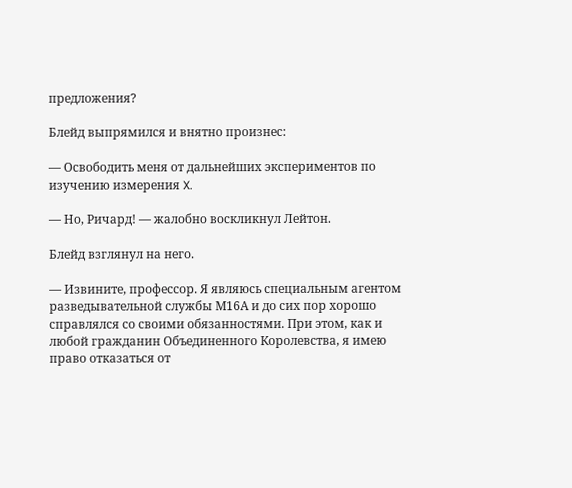предложения?

Блейд выпрямился и внятно произнес:

— Освободить меня от дальнейших экспериментов по изучению измерения X.

— Но, Ричард! — жалобно воскликнул Лейтон.

Блейд взглянул на него.

— Извините, профессор. Я являюсь специальным агентом разведывательной службы М16А и до сих пор хорошо справлялся со своими обязанностями. При этом, как и любой гражданин Объединенного Королевства, я имею право отказаться от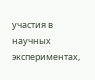участия в научных экспериментах,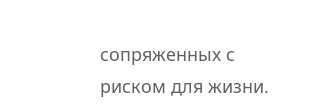сопряженных с риском для жизни.